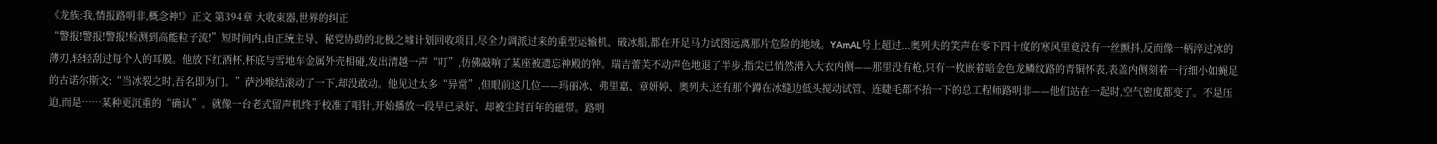《龙族:我,情报路明非,概念神!》正文 第394章 大收束器,世界的纠正
“警报!警报!警报!检测到高能粒子流!”短时间内,由正统主导、秘党协助的北极之墟计划回收项目,尽全力调派过来的重型运输机、破冰船,都在开足马力试图远离那片危险的地域。YAmAL号上超过...奥列夫的笑声在零下四十度的寒风里竟没有一丝颤抖,反而像一柄淬过冰的薄刃,轻轻刮过每个人的耳膜。他放下红酒杯,杯底与雪地车金属外壳相碰,发出清越一声“叮”,仿佛敲响了某座被遗忘神殿的钟。瑞吉蕾芙不动声色地退了半步,指尖已悄然滑入大衣内侧——那里没有枪,只有一枚嵌着暗金色龙鳞纹路的青铜怀表,表盖内侧刻着一行细小如蝇足的古诺尔斯文:“当冰裂之时,吾名即为门。”萨沙喉结滚动了一下,却没敢动。他见过太多“异常”,但眼前这几位——玛丽冰、弗里嘉、章妍婷、奥列夫,还有那个蹲在冰缝边低头搅动试管、连睫毛都不抬一下的总工程师路明非——他们站在一起时,空气密度都变了。不是压迫,而是……某种更沉重的“确认”。就像一台老式留声机终于校准了唱针,开始播放一段早已录好、却被尘封百年的磁带。路明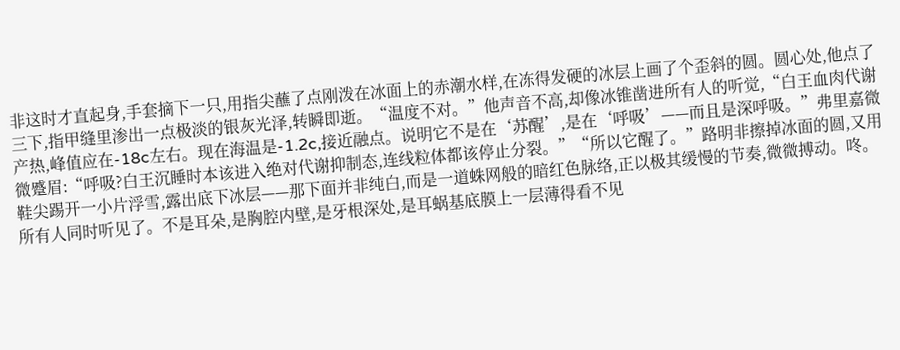非这时才直起身,手套摘下一只,用指尖蘸了点刚泼在冰面上的赤潮水样,在冻得发硬的冰层上画了个歪斜的圆。圆心处,他点了三下,指甲缝里渗出一点极淡的银灰光泽,转瞬即逝。“温度不对。”他声音不高,却像冰锥凿进所有人的听觉,“白王血肉代谢产热,峰值应在-18c左右。现在海温是-1.2c,接近融点。说明它不是在‘苏醒’,是在‘呼吸’——而且是深呼吸。”弗里嘉微微蹙眉:“呼吸?白王沉睡时本该进入绝对代谢抑制态,连线粒体都该停止分裂。”“所以它醒了。”路明非擦掉冰面的圆,又用鞋尖踢开一小片浮雪,露出底下冰层——那下面并非纯白,而是一道蛛网般的暗红色脉络,正以极其缓慢的节奏,微微搏动。咚。所有人同时听见了。不是耳朵,是胸腔内壁,是牙根深处,是耳蜗基底膜上一层薄得看不见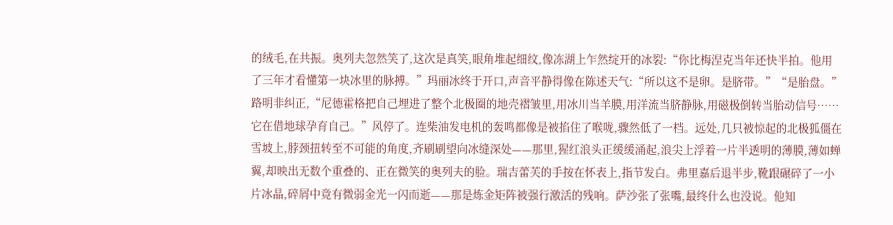的绒毛,在共振。奥列夫忽然笑了,这次是真笑,眼角堆起细纹,像冻湖上乍然绽开的冰裂:“你比梅涅克当年还快半拍。他用了三年才看懂第一块冰里的脉搏。”玛丽冰终于开口,声音平静得像在陈述天气:“所以这不是卵。是脐带。”“是胎盘。”路明非纠正,“尼德霍格把自己埋进了整个北极圈的地壳褶皱里,用冰川当羊膜,用洋流当脐静脉,用磁极倒转当胎动信号……它在借地球孕育自己。”风停了。连柴油发电机的轰鸣都像是被掐住了喉咙,骤然低了一档。远处,几只被惊起的北极狐僵在雪坡上,脖颈扭转至不可能的角度,齐刷刷望向冰缝深处——那里,猩红浪头正缓缓涌起,浪尖上浮着一片半透明的薄膜,薄如蝉翼,却映出无数个重叠的、正在微笑的奥列夫的脸。瑞吉蕾芙的手按在怀表上,指节发白。弗里嘉后退半步,靴跟碾碎了一小片冰晶,碎屑中竟有微弱金光一闪而逝——那是炼金矩阵被强行激活的残响。萨沙张了张嘴,最终什么也没说。他知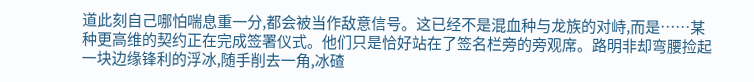道此刻自己哪怕喘息重一分,都会被当作敌意信号。这已经不是混血种与龙族的对峙,而是……某种更高维的契约正在完成签署仪式。他们只是恰好站在了签名栏旁的旁观席。路明非却弯腰捡起一块边缘锋利的浮冰,随手削去一角,冰碴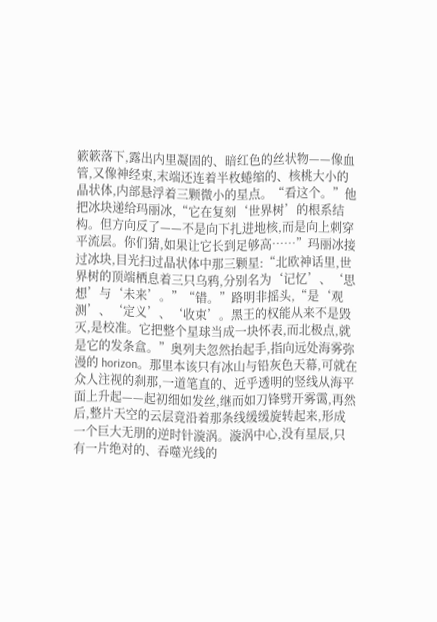簌簌落下,露出内里凝固的、暗红色的丝状物——像血管,又像神经束,末端还连着半枚蜷缩的、核桃大小的晶状体,内部悬浮着三颗微小的星点。“看这个。”他把冰块递给玛丽冰,“它在复刻‘世界树’的根系结构。但方向反了——不是向下扎进地核,而是向上刺穿平流层。你们猜,如果让它长到足够高……”玛丽冰接过冰块,目光扫过晶状体中那三颗星:“北欧神话里,世界树的顶端栖息着三只乌鸦,分别名为‘记忆’、‘思想’与‘未来’。”“错。”路明非摇头,“是‘观测’、‘定义’、‘收束’。黑王的权能从来不是毁灭,是校准。它把整个星球当成一块怀表,而北极点,就是它的发条盒。”奥列夫忽然抬起手,指向远处海雾弥漫的 horizon。那里本该只有冰山与铅灰色天幕,可就在众人注视的刹那,一道笔直的、近乎透明的竖线从海平面上升起——起初细如发丝,继而如刀锋劈开雾霭,再然后,整片天空的云层竟沿着那条线缓缓旋转起来,形成一个巨大无朋的逆时针漩涡。漩涡中心,没有星辰,只有一片绝对的、吞噬光线的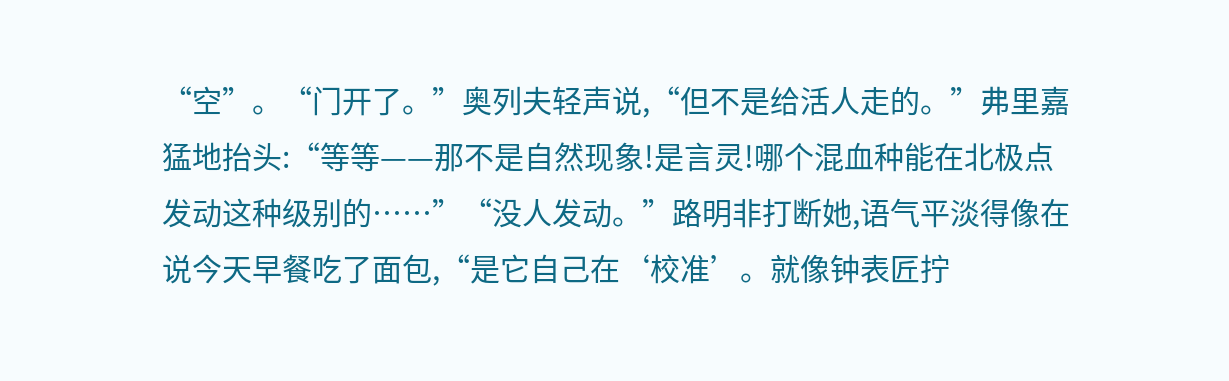“空”。“门开了。”奥列夫轻声说,“但不是给活人走的。”弗里嘉猛地抬头:“等等——那不是自然现象!是言灵!哪个混血种能在北极点发动这种级别的……”“没人发动。”路明非打断她,语气平淡得像在说今天早餐吃了面包,“是它自己在‘校准’。就像钟表匠拧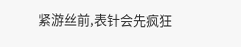紧游丝前,表针会先疯狂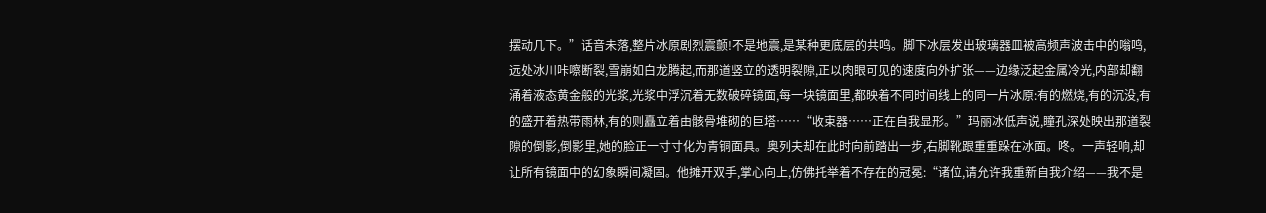摆动几下。”话音未落,整片冰原剧烈震颤!不是地震,是某种更底层的共鸣。脚下冰层发出玻璃器皿被高频声波击中的嗡鸣,远处冰川咔嚓断裂,雪崩如白龙腾起,而那道竖立的透明裂隙,正以肉眼可见的速度向外扩张——边缘泛起金属冷光,内部却翻涌着液态黄金般的光浆,光浆中浮沉着无数破碎镜面,每一块镜面里,都映着不同时间线上的同一片冰原:有的燃烧,有的沉没,有的盛开着热带雨林,有的则矗立着由骸骨堆砌的巨塔……“收束器……正在自我显形。”玛丽冰低声说,瞳孔深处映出那道裂隙的倒影,倒影里,她的脸正一寸寸化为青铜面具。奥列夫却在此时向前踏出一步,右脚靴跟重重跺在冰面。咚。一声轻响,却让所有镜面中的幻象瞬间凝固。他摊开双手,掌心向上,仿佛托举着不存在的冠冕:“诸位,请允许我重新自我介绍——我不是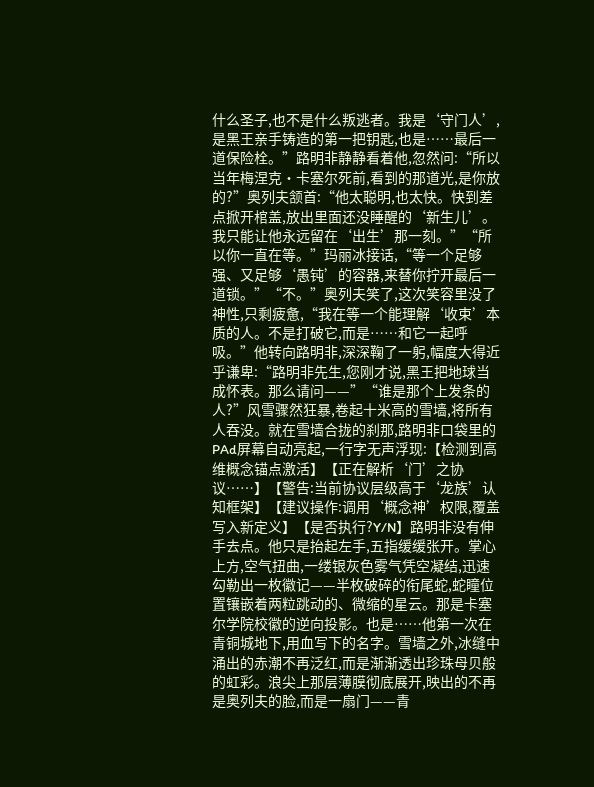什么圣子,也不是什么叛逃者。我是‘守门人’,是黑王亲手铸造的第一把钥匙,也是……最后一道保险栓。”路明非静静看着他,忽然问:“所以当年梅涅克·卡塞尔死前,看到的那道光,是你放的?”奥列夫颔首:“他太聪明,也太快。快到差点掀开棺盖,放出里面还没睡醒的‘新生儿’。我只能让他永远留在‘出生’那一刻。”“所以你一直在等。”玛丽冰接话,“等一个足够强、又足够‘愚钝’的容器,来替你拧开最后一道锁。”“不。”奥列夫笑了,这次笑容里没了神性,只剩疲惫,“我在等一个能理解‘收束’本质的人。不是打破它,而是……和它一起呼吸。”他转向路明非,深深鞠了一躬,幅度大得近乎谦卑:“路明非先生,您刚才说,黑王把地球当成怀表。那么请问——”“谁是那个上发条的人?”风雪骤然狂暴,卷起十米高的雪墙,将所有人吞没。就在雪墙合拢的刹那,路明非口袋里的PAd屏幕自动亮起,一行字无声浮现:【检测到高维概念锚点激活】【正在解析‘门’之协议……】【警告:当前协议层级高于‘龙族’认知框架】【建议操作:调用‘概念神’权限,覆盖写入新定义】【是否执行?Y/N】路明非没有伸手去点。他只是抬起左手,五指缓缓张开。掌心上方,空气扭曲,一缕银灰色雾气凭空凝结,迅速勾勒出一枚徽记——半枚破碎的衔尾蛇,蛇瞳位置镶嵌着两粒跳动的、微缩的星云。那是卡塞尔学院校徽的逆向投影。也是……他第一次在青铜城地下,用血写下的名字。雪墙之外,冰缝中涌出的赤潮不再泛红,而是渐渐透出珍珠母贝般的虹彩。浪尖上那层薄膜彻底展开,映出的不再是奥列夫的脸,而是一扇门——青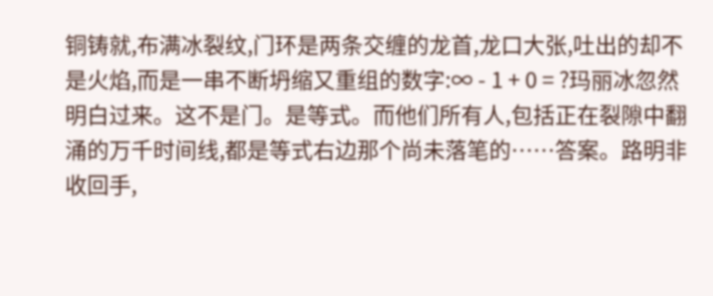铜铸就,布满冰裂纹,门环是两条交缠的龙首,龙口大张,吐出的却不是火焰,而是一串不断坍缩又重组的数字:∞ - 1 + 0 = ?玛丽冰忽然明白过来。这不是门。是等式。而他们所有人,包括正在裂隙中翻涌的万千时间线,都是等式右边那个尚未落笔的……答案。路明非收回手,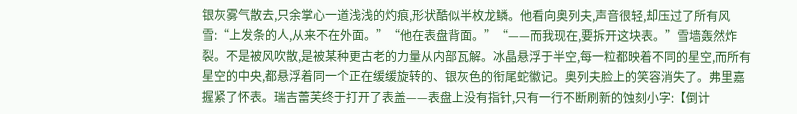银灰雾气散去,只余掌心一道浅浅的灼痕,形状酷似半枚龙鳞。他看向奥列夫,声音很轻,却压过了所有风雪:“上发条的人,从来不在外面。”“他在表盘背面。”“——而我现在,要拆开这块表。”雪墙轰然炸裂。不是被风吹散,是被某种更古老的力量从内部瓦解。冰晶悬浮于半空,每一粒都映着不同的星空,而所有星空的中央,都悬浮着同一个正在缓缓旋转的、银灰色的衔尾蛇徽记。奥列夫脸上的笑容消失了。弗里嘉握紧了怀表。瑞吉蕾芙终于打开了表盖——表盘上没有指针,只有一行不断刷新的蚀刻小字:【倒计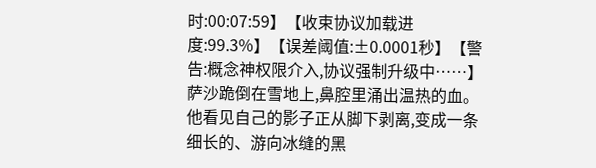时:00:07:59】【收束协议加载进度:99.3%】【误差阈值:±0.0001秒】【警告:概念神权限介入,协议强制升级中……】萨沙跪倒在雪地上,鼻腔里涌出温热的血。他看见自己的影子正从脚下剥离,变成一条细长的、游向冰缝的黑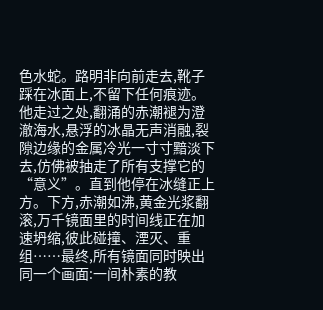色水蛇。路明非向前走去,靴子踩在冰面上,不留下任何痕迹。他走过之处,翻涌的赤潮褪为澄澈海水,悬浮的冰晶无声消融,裂隙边缘的金属冷光一寸寸黯淡下去,仿佛被抽走了所有支撑它的“意义”。直到他停在冰缝正上方。下方,赤潮如沸,黄金光浆翻滚,万千镜面里的时间线正在加速坍缩,彼此碰撞、湮灭、重组……最终,所有镜面同时映出同一个画面:一间朴素的教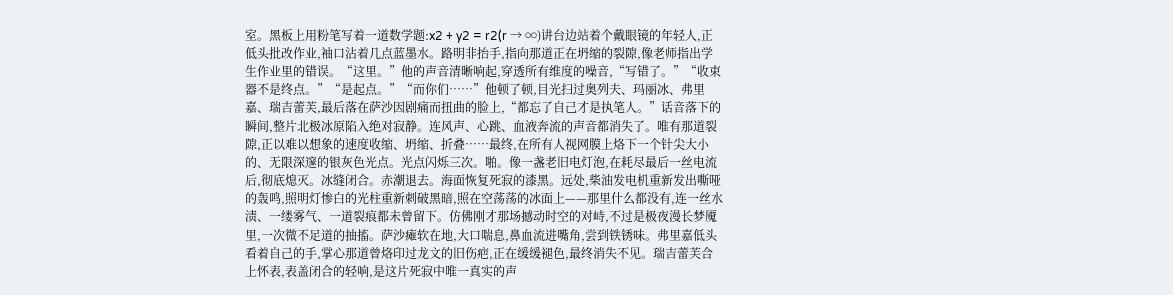室。黑板上用粉笔写着一道数学题:x2 + y2 = r2(r → ∞)讲台边站着个戴眼镜的年轻人,正低头批改作业,袖口沾着几点蓝墨水。路明非抬手,指向那道正在坍缩的裂隙,像老师指出学生作业里的错误。“这里。”他的声音清晰响起,穿透所有维度的噪音,“写错了。”“收束器不是终点。”“是起点。”“而你们……”他顿了顿,目光扫过奥列夫、玛丽冰、弗里嘉、瑞吉蕾芙,最后落在萨沙因剧痛而扭曲的脸上,“都忘了自己才是执笔人。”话音落下的瞬间,整片北极冰原陷入绝对寂静。连风声、心跳、血液奔流的声音都消失了。唯有那道裂隙,正以难以想象的速度收缩、坍缩、折叠……最终,在所有人视网膜上烙下一个针尖大小的、无限深邃的银灰色光点。光点闪烁三次。啪。像一盏老旧电灯泡,在耗尽最后一丝电流后,彻底熄灭。冰缝闭合。赤潮退去。海面恢复死寂的漆黑。远处,柴油发电机重新发出嘶哑的轰鸣,照明灯惨白的光柱重新刺破黑暗,照在空荡荡的冰面上——那里什么都没有,连一丝水渍、一缕雾气、一道裂痕都未曾留下。仿佛刚才那场撼动时空的对峙,不过是极夜漫长梦魇里,一次微不足道的抽搐。萨沙瘫软在地,大口喘息,鼻血流进嘴角,尝到铁锈味。弗里嘉低头看着自己的手,掌心那道曾烙印过龙文的旧伤疤,正在缓缓褪色,最终消失不见。瑞吉蕾芙合上怀表,表盖闭合的轻响,是这片死寂中唯一真实的声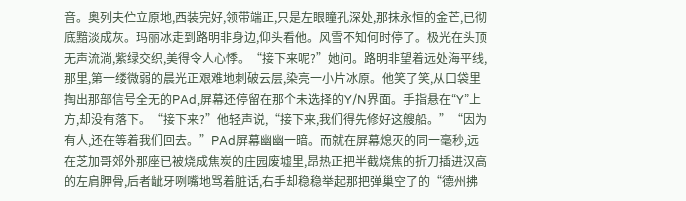音。奥列夫伫立原地,西装完好,领带端正,只是左眼瞳孔深处,那抹永恒的金芒,已彻底黯淡成灰。玛丽冰走到路明非身边,仰头看他。风雪不知何时停了。极光在头顶无声流淌,紫绿交织,美得令人心悸。“接下来呢?”她问。路明非望着远处海平线,那里,第一缕微弱的晨光正艰难地刺破云层,染亮一小片冰原。他笑了笑,从口袋里掏出那部信号全无的PAd,屏幕还停留在那个未选择的Y/N界面。手指悬在“Y”上方,却没有落下。“接下来?”他轻声说,“接下来,我们得先修好这艘船。”“因为有人,还在等着我们回去。”PAd屏幕幽幽一暗。而就在屏幕熄灭的同一毫秒,远在芝加哥郊外那座已被烧成焦炭的庄园废墟里,昂热正把半截烧焦的折刀插进汉高的左肩胛骨,后者龇牙咧嘴地骂着脏话,右手却稳稳举起那把弹巢空了的“德州拂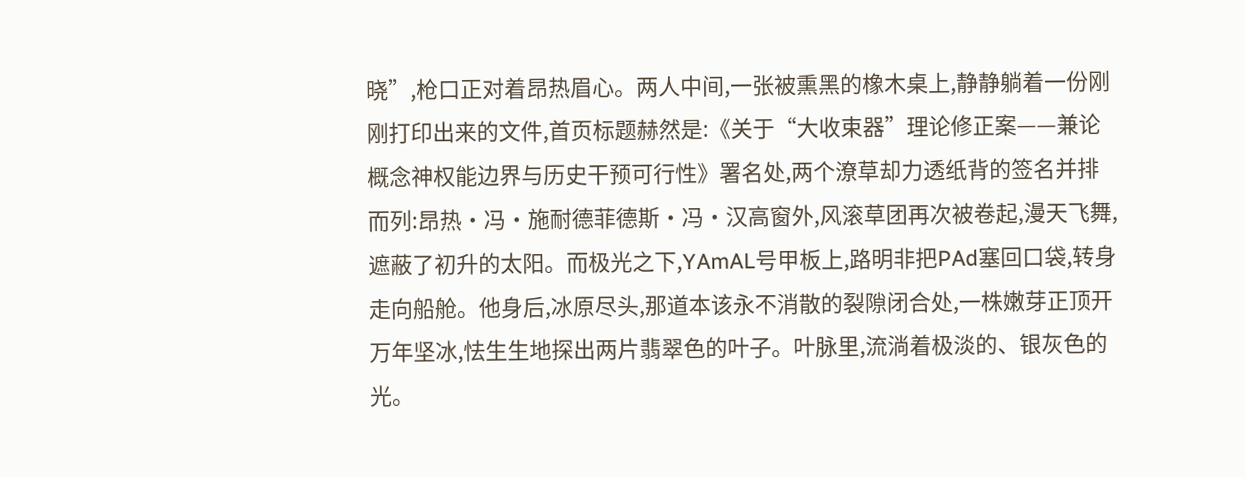晓”,枪口正对着昂热眉心。两人中间,一张被熏黑的橡木桌上,静静躺着一份刚刚打印出来的文件,首页标题赫然是:《关于“大收束器”理论修正案——兼论概念神权能边界与历史干预可行性》署名处,两个潦草却力透纸背的签名并排而列:昂热·冯·施耐德菲德斯·冯·汉高窗外,风滚草团再次被卷起,漫天飞舞,遮蔽了初升的太阳。而极光之下,YAmAL号甲板上,路明非把PAd塞回口袋,转身走向船舱。他身后,冰原尽头,那道本该永不消散的裂隙闭合处,一株嫩芽正顶开万年坚冰,怯生生地探出两片翡翠色的叶子。叶脉里,流淌着极淡的、银灰色的光。